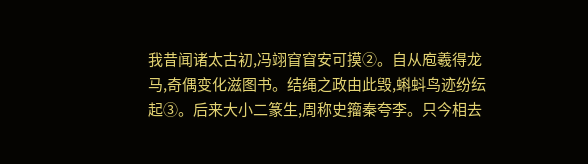我昔闻诸太古初,冯翊窅窅安可摸②。自从庖羲得龙马,奇偶变化滋图书。结绳之政由此毁,蝌蚪鸟迹纷纭起③。后来大小二篆生,周称史籀秦夸李。只今相去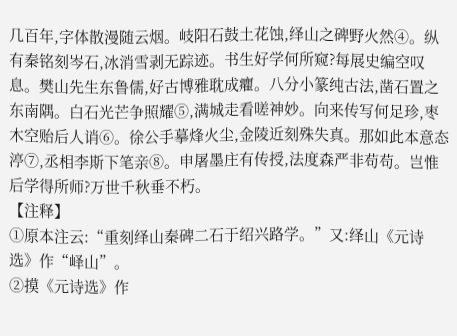几百年,字体散漫随云烟。岐阳石鼓土花蚀,绎山之碑野火然④。纵有秦铭刻岑石,冰消雪剥无踪迹。书生好学何所窥?每展史编空叹息。樊山先生东鲁儒,好古博雅耽成癯。八分小篆纯古法,凿石置之东南隅。白石光芒争照耀⑤,满城走看嗟神妙。向来传写何足珍,枣木空贻后人诮⑥。徐公手摹烽火尘,金陵近刻殊失真。那如此本意态渟⑦,丞相李斯下笔亲⑧。申屠墨庄有传授,法度森严非苟苟。岂惟后学得所师?万世千秋垂不朽。
【注释】
①原本注云:“重刻绎山秦碑二石于绍兴路学。”又:绎山《元诗选》作“峄山”。
②摸《元诗选》作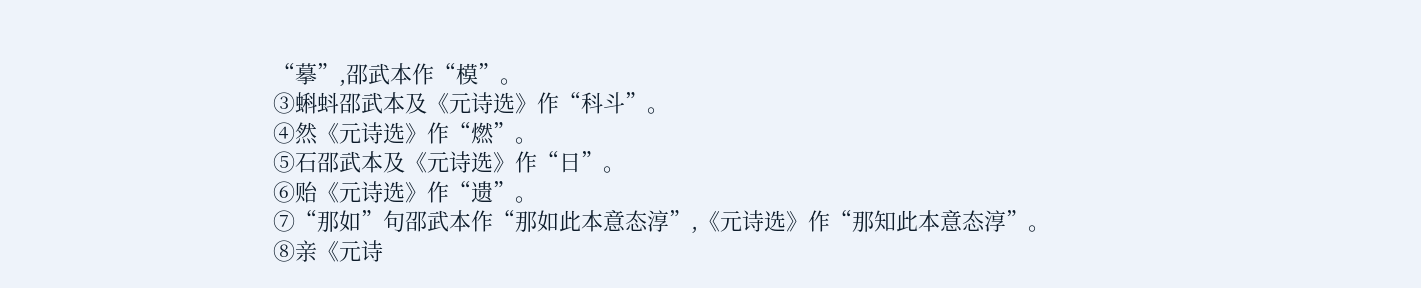“摹”,邵武本作“模”。
③蝌蚪邵武本及《元诗选》作“科斗”。
④然《元诗选》作“燃”。
⑤石邵武本及《元诗选》作“日”。
⑥贻《元诗选》作“遗”。
⑦“那如”句邵武本作“那如此本意态淳”,《元诗选》作“那知此本意态淳”。
⑧亲《元诗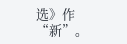选》作“新”。